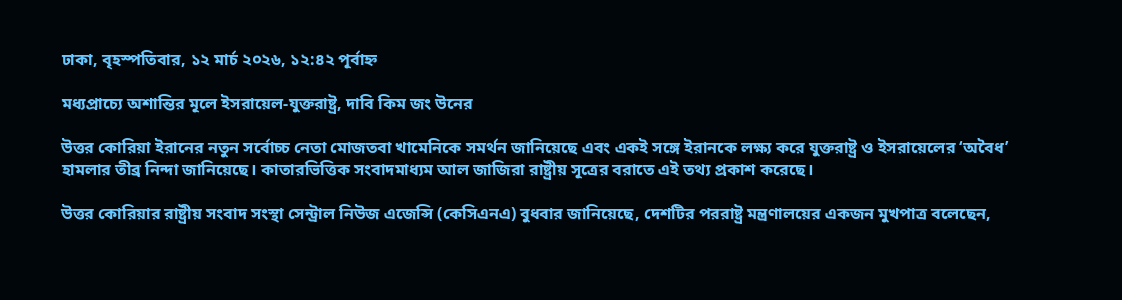ঢাকা, বৃহস্পতিবার, ১২ মার্চ ২০২৬, ১২:৪২ পূর্বাহ্ন

মধ্যপ্রাচ্যে অশান্তির মূলে ইসরায়েল-যুক্তরাষ্ট্র, দাবি কিম জং উনের

উত্তর কোরিয়া ইরানের নতুন সর্বোচ্চ নেতা মোজতবা খামেনিকে সমর্থন জানিয়েছে এবং একই সঙ্গে ইরানকে লক্ষ্য করে যুক্তরাষ্ট্র ও ইসরায়েলের ‘অবৈধ’ হামলার তীব্র নিন্দা জানিয়েছে। কাতারভিত্তিক সংবাদমাধ্যম আল জাজিরা রাষ্ট্রীয় সূত্রের বরাতে এই তথ্য প্রকাশ করেছে।

উত্তর কোরিয়ার রাষ্ট্রীয় সংবাদ সংস্থা সেন্ট্রাল নিউজ এজেন্সি (কেসিএনএ) বুধবার জানিয়েছে, দেশটির পররাষ্ট্র মন্ত্রণালয়ের একজন মুখপাত্র বলেছেন,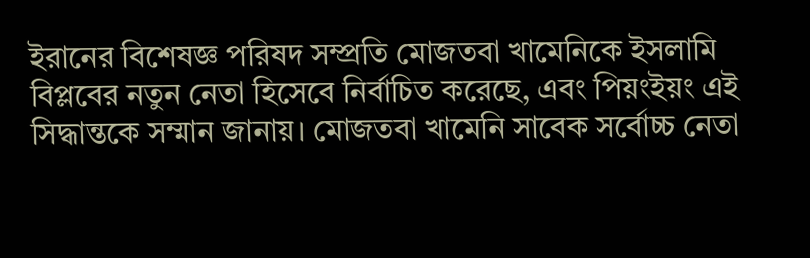ইরানের বিশেষজ্ঞ পরিষদ সম্প্রতি মোজতবা খামেনিকে ইসলামি বিপ্লবের নতুন নেতা হিসেবে নির্বাচিত করেছে, এবং পিয়ংইয়ং এই সিদ্ধান্তকে সম্মান জানায়। মোজতবা খামেনি সাবেক সর্বোচ্চ নেতা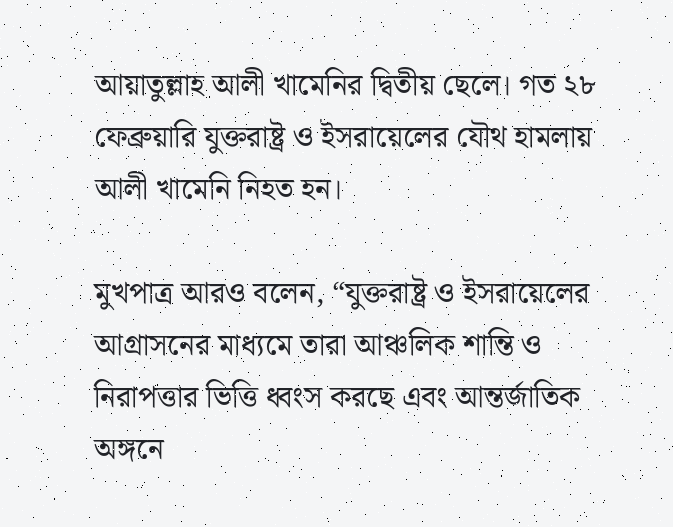আয়াতুল্লাহ আলী খামেনির দ্বিতীয় ছেলে। গত ২৮ ফেব্রুয়ারি যুক্তরাষ্ট্র ও ইসরায়েলের যৌথ হামলায় আলী খামেনি নিহত হন।

মুখপাত্র আরও বলেন, “যুক্তরাষ্ট্র ও ইসরায়েলের আগ্রাসনের মাধ্যমে তারা আঞ্চলিক শান্তি ও নিরাপত্তার ভিত্তি ধ্বংস করছে এবং আন্তর্জাতিক অঙ্গনে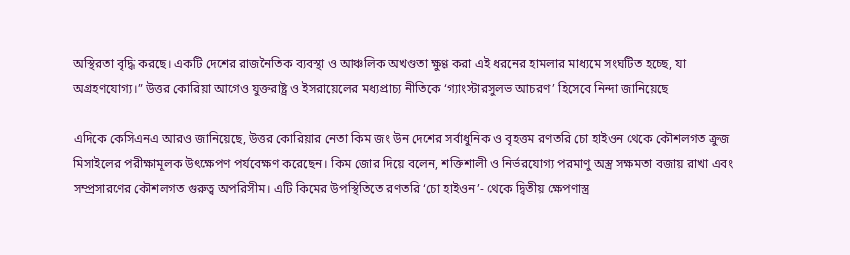অস্থিরতা বৃদ্ধি করছে। একটি দেশের রাজনৈতিক ব্যবস্থা ও আঞ্চলিক অখণ্ডতা ক্ষুণ্ণ করা এই ধরনের হামলার মাধ্যমে সংঘটিত হচ্ছে, যা অগ্রহণযোগ্য।” উত্তর কোরিয়া আগেও যুক্তরাষ্ট্র ও ইসরায়েলের মধ্যপ্রাচ্য নীতিকে ‘গ্যাংস্টারসুলভ আচরণ’ হিসেবে নিন্দা জানিয়েছে

এদিকে কেসিএনএ আরও জানিয়েছে, উত্তর কোরিয়ার নেতা কিম জং উন দেশের সর্বাধুনিক ও বৃহত্তম রণতরি চো হাইওন থেকে কৌশলগত ক্রুজ মিসাইলের পরীক্ষামূলক উৎক্ষেপণ পর্যবেক্ষণ করেছেন। কিম জোর দিয়ে বলেন, শক্তিশালী ও নির্ভরযোগ্য পরমাণু অস্ত্র সক্ষমতা বজায় রাখা এবং সম্প্রসারণের কৌশলগত গুরুত্ব অপরিসীম। এটি কিমের উপস্থিতিতে রণতরি ‘চো হাইওন’- থেকে দ্বিতীয় ক্ষেপণাস্ত্র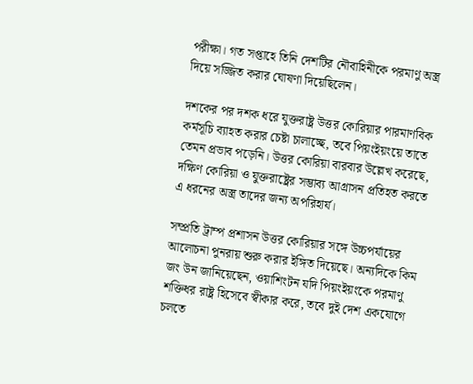পরীক্ষা। গত সপ্তাহে তিনি দেশটির নৌবাহিনীকে পরমাণু অস্ত্র দিয়ে সজ্জিত করার ঘোষণা দিয়েছিলেন।

দশকের পর দশক ধরে যুক্তরাষ্ট্র উত্তর কোরিয়ার পারমাণবিক কর্মসূচি ব্যাহত করার চেষ্টা চালাচ্ছে, তবে পিয়ংইয়ংয়ে তাতে তেমন প্রভাব পড়েনি। উত্তর কোরিয়া বারবার উল্লেখ করেছে, দক্ষিণ কোরিয়া ও যুক্তরাষ্ট্রের সম্ভাব্য আগ্রাসন প্রতিহত করতে এ ধরনের অস্ত্র তাদের জন্য অপরিহার্য।

সম্প্রতি ট্রাম্প প্রশাসন উত্তর কোরিয়ার সঙ্গে উচ্চপর্যায়ের আলোচনা পুনরায় শুরু করার ইঙ্গিত দিয়েছে। অন্যদিকে কিম জং উন জানিয়েছেন, ওয়াশিংটন যদি পিয়ংইয়ংকে পরমাণু শক্তিধর রাষ্ট্র হিসেবে স্বীকার করে, তবে দুই দেশ একযোগে চলতে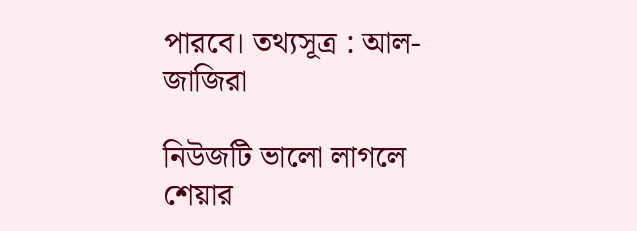পারবে। তথ্যসূত্র : আল-জাজিরা

নিউজটি ভালো লাগলে শেয়ার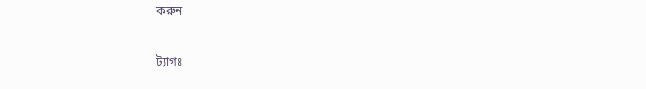করুন

ট্যাগঃ